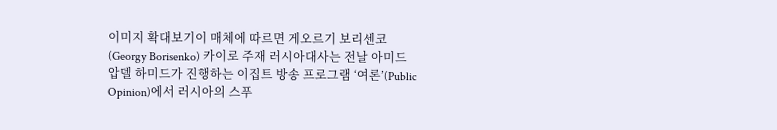이미지 확대보기이 매체에 따르면 게오르기 보리센코(Georgy Borisenko) 카이로 주재 러시아대사는 전날 아미드 압델 하미드가 진행하는 이집트 방송 프로그램 ‘여론’(Public Opinion)에서 러시아의 스푸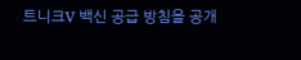트니크V 백신 공급 방침을 공개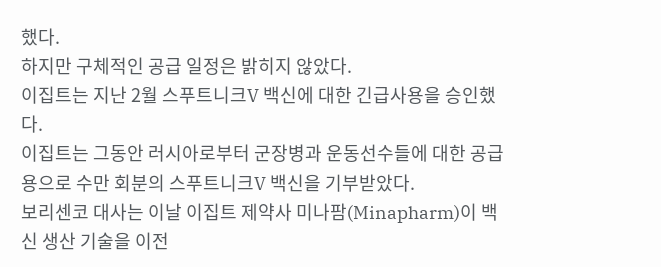했다.
하지만 구체적인 공급 일정은 밝히지 않았다.
이집트는 지난 2월 스푸트니크V 백신에 대한 긴급사용을 승인했다.
이집트는 그동안 러시아로부터 군장병과 운동선수들에 대한 공급용으로 수만 회분의 스푸트니크V 백신을 기부받았다.
보리센코 대사는 이날 이집트 제약사 미나팜(Minapharm)이 백신 생산 기술을 이전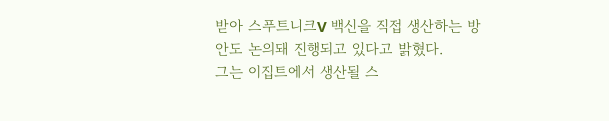받아 스푸트니크V 백신을 직접 생산하는 방안도 논의돼 진행되고 있다고 밝혔다.
그는 이집트에서 생산될 스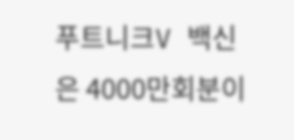푸트니크V 백신은 4000만회분이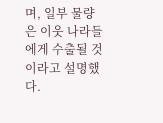며, 일부 물량은 이웃 나라들에게 수출될 것이라고 설명했다.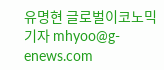유명현 글로벌이코노믹 기자 mhyoo@g-enews.com